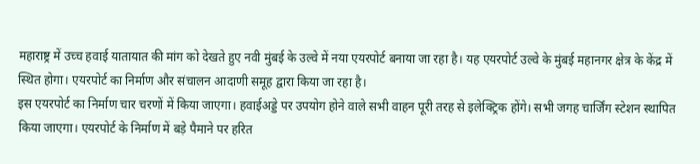महाराष्ट्र में उच्च हवाई यातायात की मांग को देखते हुए नवी मुंबई के उल्वे में नया एयरपोर्ट बनाया जा रहा है। यह एयरपोर्ट उल्वे के मुंबई महानगर क्षेत्र के केंद्र में स्थित होगा। एयरपोर्ट का निर्माण और संचालन आदाणी समूह द्वारा किया जा रहा है।
इस एयरपोर्ट का निर्माण चार चरणों में किया जाएगा। हवाईअड्डे पर उपयोग होने वाले सभी वाहन पूरी तरह से इलेक्ट्रिक होंगे। सभी जगह चार्जिंग स्टेशन स्थापित किया जाएगा। एयरपोर्ट के निर्माण में बड़े पैमाने पर हरित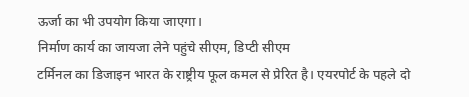ऊर्जा का भी उपयोग किया जाएगा।
निर्माण कार्य का जायजा लेने पहुंचे सीएम, डिप्टी सीएम
टर्मिनल का डिजाइन भारत के राष्ट्रीय फूल कमल से प्रेरित है। एयरपोर्ट के पहले दो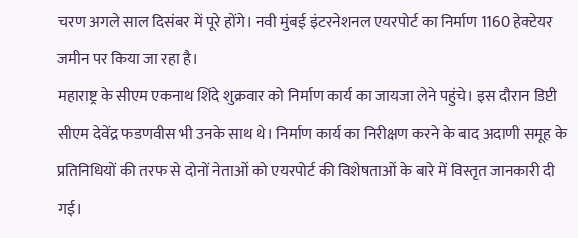चरण अगले साल दिसंबर में पूरे होंगे। नवी मुंबई इंटरनेशनल एयरपोर्ट का निर्माण 1160 हेक्टेयर जमीन पर किया जा रहा है।
महाराष्ट्र के सीएम एकनाथ शिंदे शुक्रवार को निर्माण कार्य का जायजा लेने पहुंचे। इस दौरान डिप्टी सीएम देवेंद्र फडणवीस भी उनके साथ थे। निर्माण कार्य का निरीक्षण करने के बाद अदाणी समूह के प्रतिनिधियों की तरफ से दोनों नेताओं को एयरपोर्ट की विशेषताओं के बारे में विस्तृत जानकारी दी गई।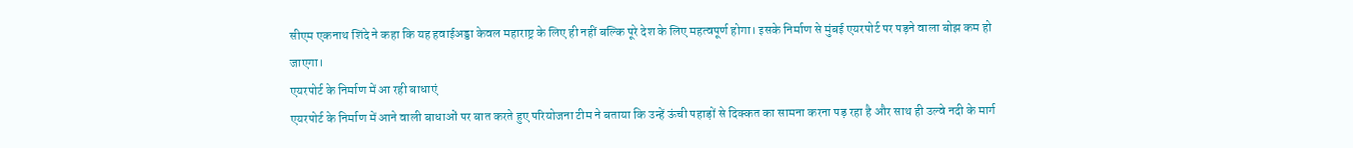सीएम एकनाथ शिंदे ने कहा कि यह हवाईअड्डा केवल महाराष्ट्र के लिए ही नहीं बल्कि पूरे देश के लिए महत्वपूर्ण होगा। इसके निर्माण से मुंबई एयरपोर्ट पर पड़ने वाला बोझ कम हो जाएगा।
एयरपोर्ट के निर्माण में आ रही बाधाएं
एयरपोर्ट के निर्माण में आने वाली बाधाओं पर बात करते हुए परियोजना टीम ने बताया कि उन्हें ऊंची पहाड़ों से दिक्कत का सामना करना पड़ रहा है और साथ ही उल्वे नदी के मार्ग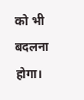को भी बदलना होगा।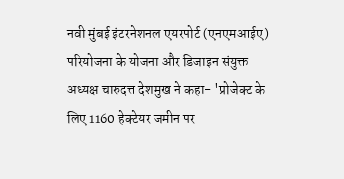नवी मुंबई इंटरनेशनल एयरपोर्ट (एनएमआईए) परियोजना के योजना और डिजाइन संयुक्त अध्यक्ष चारुदत्त देशमुख ने कहा- 'प्रोजेक्ट के लिए 1160 हेक्टेयर जमीन पर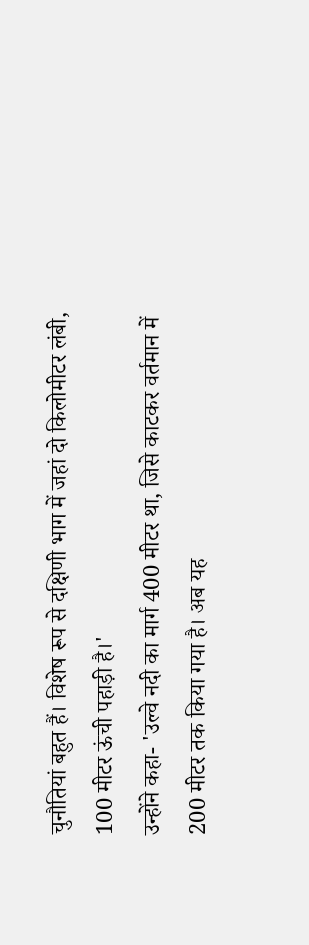चुनौतियां बहुत हैं। विशेष रूप से दक्षिणी भाग में जहां दो किलोमीटर लंबी, 100 मीटर ऊंची पहाड़ी है।'
उन्होंने कहा- 'उल्वे नदी का मार्ग 400 मीटर था, जिसे काटकर वर्तमान में 200 मीटर तक किया गया है। अब यह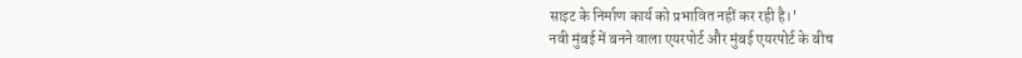साइट के निर्माण कार्य को प्रभावित नहीं कर रही है।'
नवी मुंबई में बनने वाला एयरपोर्ट और मुंबई एयरपोर्ट के बीच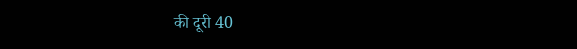की दूरी 40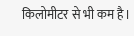किलोमीटर से भी कम है।